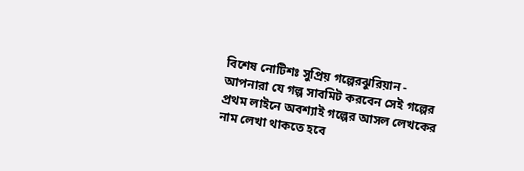বিশেষ নোটিশঃ সুপ্রিয় গল্পেরঝুরিয়ান - আপনারা যে গল্প সাবমিট করবেন সেই গল্পের প্রথম লাইনে অবশ্যাই গল্পের আসল লেখকের নাম লেখা থাকতে হবে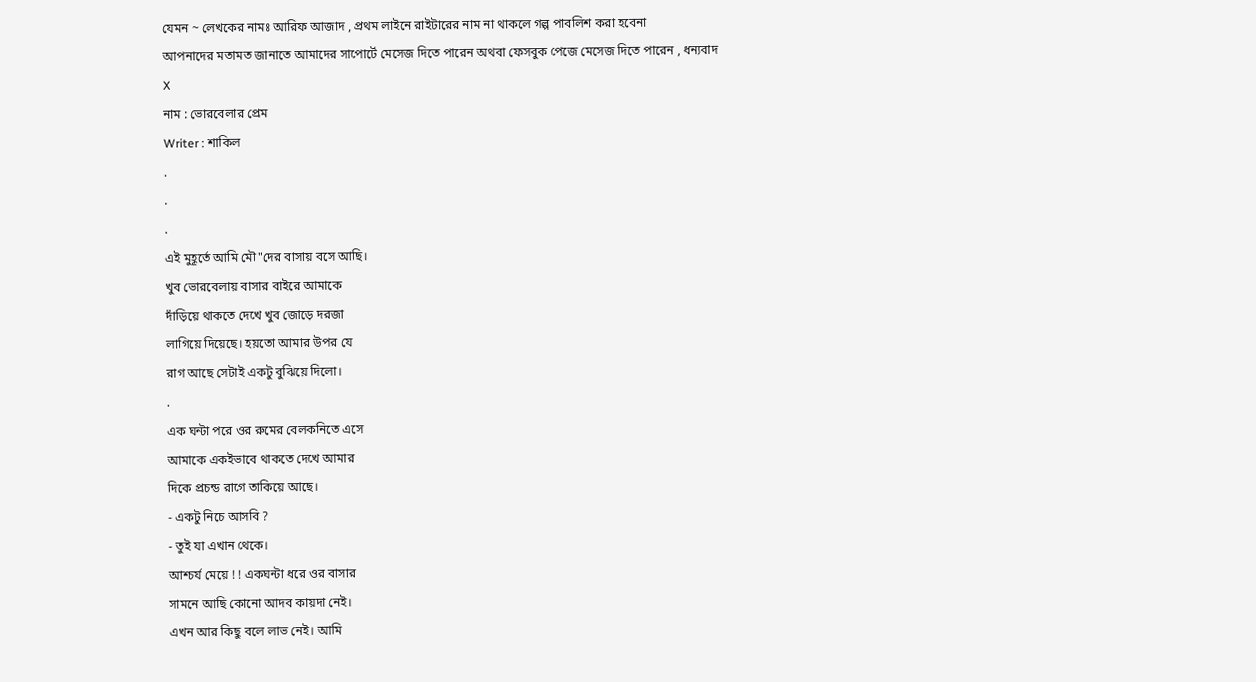যেমন ~ লেখকের নামঃ আরিফ আজাদ , প্রথম লাইনে রাইটারের নাম না থাকলে গল্প পাবলিশ করা হবেনা
আপনাদের মতামত জানাতে আমাদের সাপোর্টে মেসেজ দিতে পারেন অথবা ফেসবুক পেজে মেসেজ দিতে পারেন , ধন্যবাদ
X
নাম : ভোরবেলার প্রেম
Writer : শাকিল
.
.
.
এই মুহূর্তে আমি মৌ"দের বাসায় বসে আছি।
খুব ভোরবেলায় বাসার বাইরে আমাকে
দাঁড়িয়ে থাকতে দেখে খুব জোড়ে দরজা
লাগিয়ে দিয়েছে। হয়তো আমার উপর যে
রাগ আছে সেটাই একটু বুঝিয়ে দিলো।
.
এক ঘন্টা পরে ওর রুমের বেলকনিতে এসে
আমাকে একইভাবে থাকতে দেখে আমার
দিকে প্রচন্ড রাগে তাকিয়ে আছে।
- একটু নিচে আসবি ?
- তুই যা এখান থেকে।
আশ্চর্য মেয়ে ! ! একঘন্টা ধরে ওর বাসার
সামনে আছি কোনো আদব কায়দা নেই।
এখন আর কিছু বলে লাভ নেই। আমি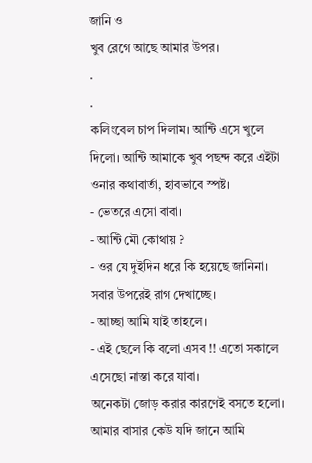জানি ও
খুব রেগে আছে আমার উপর।
.
.
কলিংবেল চাপ দিলাম। আন্টি এসে খুলে
দিলো। আন্টি আমাকে খুব পছন্দ করে এইটা
ওনার কথাবার্তা, হাবভাবে স্পষ্ট।
- ভেতরে এসো বাবা।
- আন্টি মৌ কোথায় ?
- ওর যে দুইদিন ধরে কি হয়েছে জানিনা।
সবার উপরেই রাগ দেখাচ্ছে।
- আচ্ছা আমি যাই তাহলে।
- এই ছেলে কি বলো এসব !! এতো সকালে
এসেছো নাস্তা করে যাবা।
অনেকটা জোড় করার কারণেই বসতে হলো।
আমার বাসার কেউ যদি জানে আমি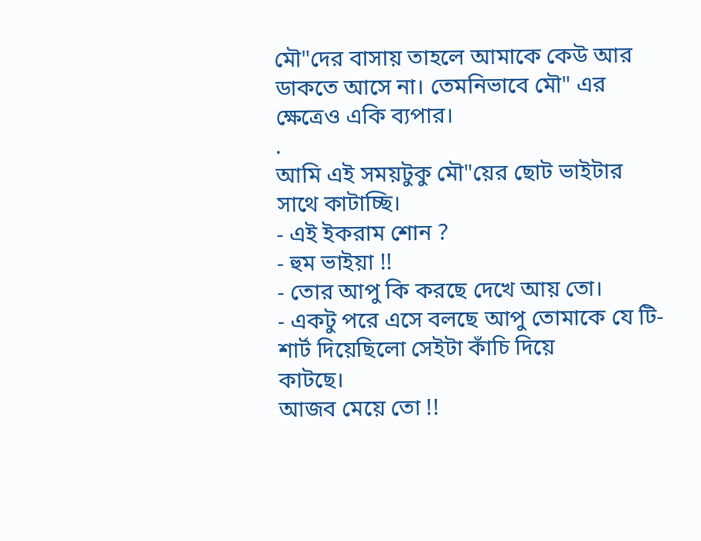মৌ"দের বাসায় তাহলে আমাকে কেউ আর
ডাকতে আসে না। তেমনিভাবে মৌ" এর
ক্ষেত্রেও একি ব্যপার।
.
আমি এই সময়টুকু মৌ"য়ের ছোট ভাইটার
সাথে কাটাচ্ছি।
- এই ইকরাম শোন ?
- হুম ভাইয়া !!
- তোর আপু কি করছে দেখে আয় তো।
- একটু পরে এসে বলছে আপু তোমাকে যে টি-
শার্ট দিয়েছিলো সেইটা কাঁচি দিয়ে
কাটছে।
আজব মেয়ে তো !!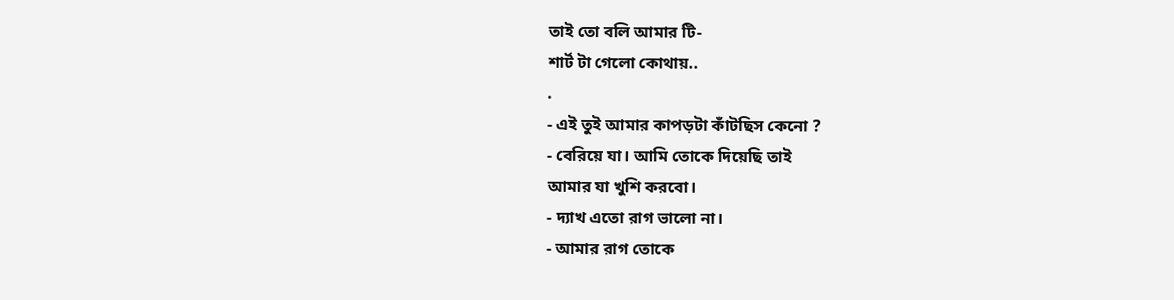তাই তো বলি আমার টি-
শার্ট টা গেলো কোথায়..
.
- এই তুই আমার কাপড়টা কাঁটছিস কেনো ?
- বেরিয়ে যা। আমি তোকে দিয়েছি তাই
আমার যা খুশি করবো।
- দ্যাখ এতো রাগ ভালো না।
- আমার রাগ তোকে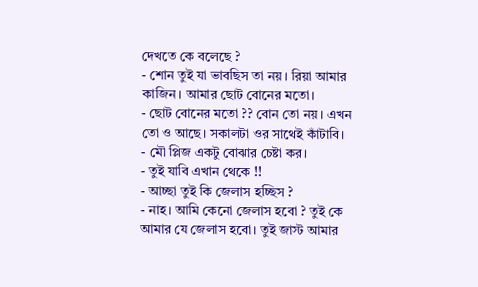দেখতে কে বলেছে ?
- শোন তুই যা ভাবছিস তা নয়। রিয়া আমার
কাজিন। আমার ছোট বোনের মতো।
- ছোট বোনের মতো ?? বোন তো নয়। এখন
তো ও আছে। সকালটা ওর সাথেই কাঁটাবি।
- মৌ প্লিজ একটু বোঝার চেষ্টা কর।
- তুই যাবি এখান থেকে !!
- আচ্ছা তুই কি জেলাস হচ্ছিস ?
- নাহ। আমি কেনো জেলাস হবো ? তুই কে
আমার যে জেলাস হবো। তুই জাস্ট আমার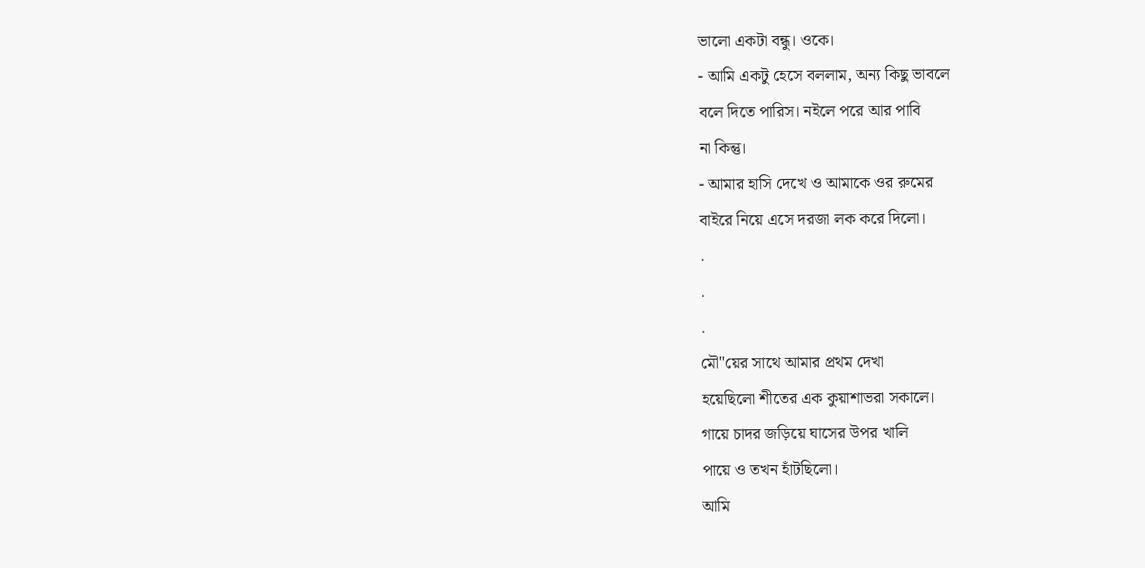ভালো একটা বন্ধু। ওকে।
- আমি একটু হেসে বললাম, অন্য কিছু ভাবলে
বলে দিতে পারিস। নইলে পরে আর পাবি
না কিন্তু।
- আমার হাসি দেখে ও আমাকে ওর রুমের
বাইরে নিয়ে এসে দরজা লক করে দিলো।
.
.
.
মৌ"য়ের সাথে আমার প্রথম দেখা
হয়েছিলো শীতের এক কুয়াশাভরা সকালে।
গায়ে চাদর জড়িয়ে ঘাসের উপর খালি
পায়ে ও তখন হাঁটছিলো।
আমি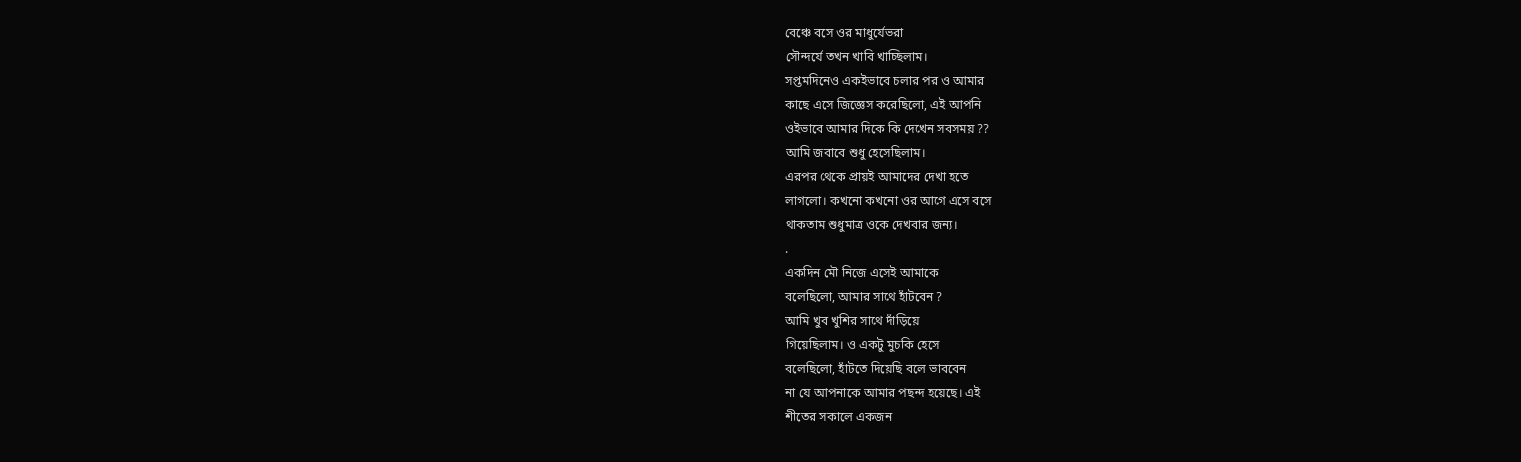বেঞ্চে বসে ওর মাধুর্যেভরা
সৌন্দর্যে তখন খাবি খাচ্ছিলাম।
সপ্তমদিনেও একইভাবে চলার পর ও আমার
কাছে এসে জিজ্ঞেস করেছিলো, এই আপনি
ওইভাবে আমার দিকে কি দেখেন সবসময় ??
আমি জবাবে শুধু হেসেছিলাম।
এরপর থেকে প্রায়ই আমাদের দেখা হতে
লাগলো। কখনো কখনো ওর আগে এসে বসে
থাকতাম শুধুমাত্র ওকে দেখবার জন্য।
.
একদিন মৌ নিজে এসেই আমাকে
বলেছিলো, আমার সাথে হাঁটবেন ?
আমি খুব খুশির সাথে দাঁড়িয়ে
গিয়েছিলাম। ও একটু মুচকি হেসে
বলেছিলো, হাঁটতে দিয়েছি বলে ভাববেন
না যে আপনাকে আমার পছন্দ হয়েছে। এই
শীতের সকালে একজন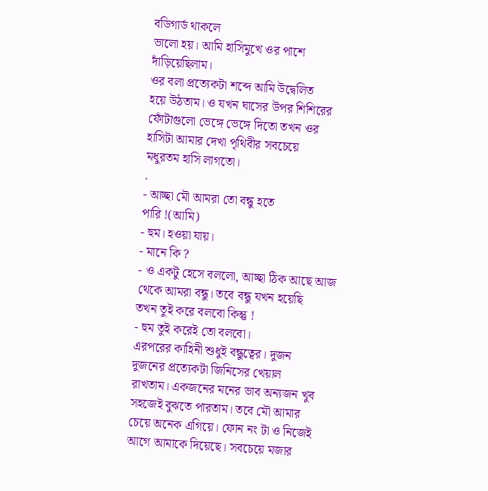বডিগার্ড থাকলে
ভালো হয়। আমি হাসিমুখে ওর পাশে
দাঁড়িয়েছিলাম।
ওর বলা প্রত্যেকটা শব্দে আমি উদ্বেলিত
হয়ে উঠতাম। ও যখন ঘাসের উপর শিশিরের
ফোঁটাগুলো ভেঙ্গে ভেঙ্গে দিতো তখন ওর
হাসিটা আমার দেখা পৃথিবীর সবচেয়ে
মধুরতম হাসি লাগতো।
.
- আচ্ছা মৌ আমরা তো বন্ধু হতে
পারি !(আমি)
- হুম। হওয়া যায়।
- মানে কি ?
- ও একটু হেসে বললো, আচ্ছা ঠিক আছে আজ
থেকে আমরা বন্ধু। তবে বন্ধু যখন হয়েছি
তখন তুই করে বলবো কিন্তু !
- হুম তুই করেই তো বলবো।
এরপরের কাহিনী শুধুই বন্ধুত্বের। দুজন
দুজনের প্রত্যেকটা জিনিসের খেয়াল
রাখতাম। একজনের মনের ভাব অন্যজন খুব
সহজেই বুঝতে পারতাম। তবে মৌ আমার
চেয়ে অনেক এগিয়ে। ফোন নং টা ও নিজেই
আগে আমাকে দিয়েছে। সবচেয়ে মজার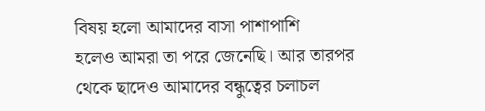বিষয় হলো আমাদের বাসা পাশাপাশি
হলেও আমরা তা পরে জেনেছি। আর তারপর
থেকে ছাদেও আমাদের বন্ধুত্বের চলাচল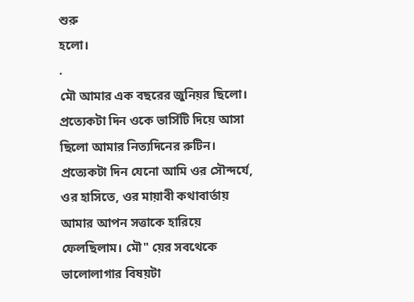শুরু
হলো।
.
মৌ আমার এক বছরের জুনিয়র ছিলো।
প্রত্যেকটা দিন ওকে ভার্সিটি দিয়ে আসা
ছিলো আমার নিত্যদিনের রুটিন।
প্রত্যেকটা দিন যেনো আমি ওর সৌন্দর্যে,
ওর হাসিতে, ওর মায়াবী কথাবার্তায়
আমার আপন সত্তাকে হারিয়ে
ফেলছিলাম। মৌ" য়ের সবথেকে
ভালোলাগার বিষয়টা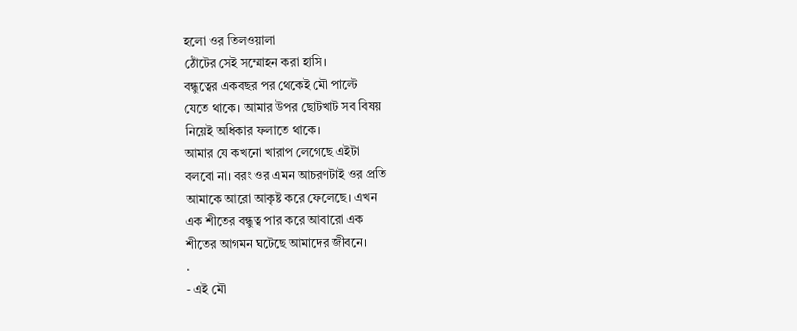হলো ওর তিলওয়ালা
ঠোঁটের সেই সম্মোহন করা হাসি।
বন্ধুত্বের একবছর পর থেকেই মৌ পাল্টে
যেতে থাকে। আমার উপর ছোটখাট সব বিষয়
নিয়েই অধিকার ফলাতে থাকে।
আমার যে কখনো খারাপ লেগেছে এইটা
বলবো না। বরং ওর এমন আচরণটাই ওর প্রতি
আমাকে আরো আকৃষ্ট করে ফেলেছে। এখন
এক শীতের বন্ধুত্ব পার করে আবারো এক
শীতের আগমন ঘটেছে আমাদের জীবনে।
.
- এই মৌ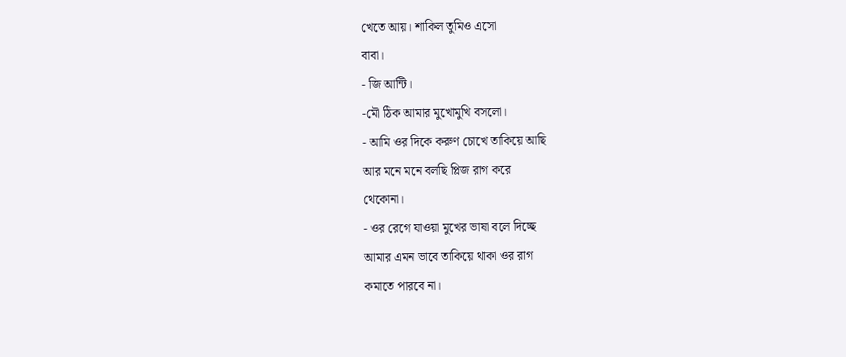খেতে আয়। শাকিল তুমিও এসো
বাবা।
- জি আন্টি।
-মৌ ঠিক আমার মুখোমুখি বসলো।
- আমি ওর দিকে করুণ চোখে তাকিয়ে আছি
আর মনে মনে বলছি প্লিজ রাগ করে
থেকোনা।
- ওর রেগে যাওয়া মুখের ভাষা বলে দিচ্ছে
আমার এমন ভাবে তাকিয়ে থাকা ওর রাগ
কমাতে পারবে না।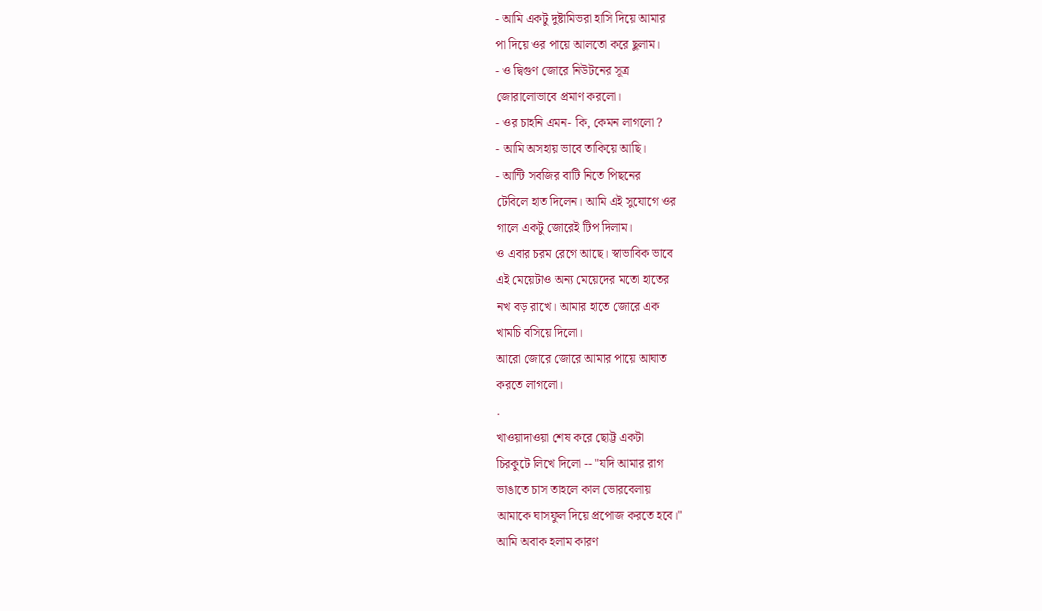- আমি একটু দুষ্টামিভরা হাসি দিয়ে আমার
পা দিয়ে ওর পায়ে আলতো করে ছুলাম।
- ও দ্বিগুণ জোরে নিউটনের সূত্র
জোরালোভাবে প্রমাণ করলো।
- ওর চাহনি এমন- কি, কেমন লাগলো ?
- আমি অসহায় ভাবে তাকিয়ে আছি।
- আন্টি সবজির বাটি নিতে পিছনের
টেবিলে হাত দিলেন। আমি এই সুযোগে ওর
গালে একটু জোরেই টিপ দিলাম।
ও এবার চরম রেগে আছে। স্বাভাবিক ভাবে
এই মেয়েটাও অন্য মেয়েদের মতো হাতের
নখ বড় রাখে। আমার হাতে জোরে এক
খামচি বসিয়ে দিলো।
আরো জোরে জোরে আমার পায়ে আঘাত
করতে লাগলো।
.
খাওয়াদাওয়া শেষ করে ছোট্ট একটা
চিরকুটে লিখে দিলো -- "যদি আমার রাগ
ভাঙাতে চাস তাহলে কাল ভোরবেলায়
আমাকে ঘাসফুল দিয়ে প্রপোজ করতে হবে।"
আমি অবাক হলাম কারণ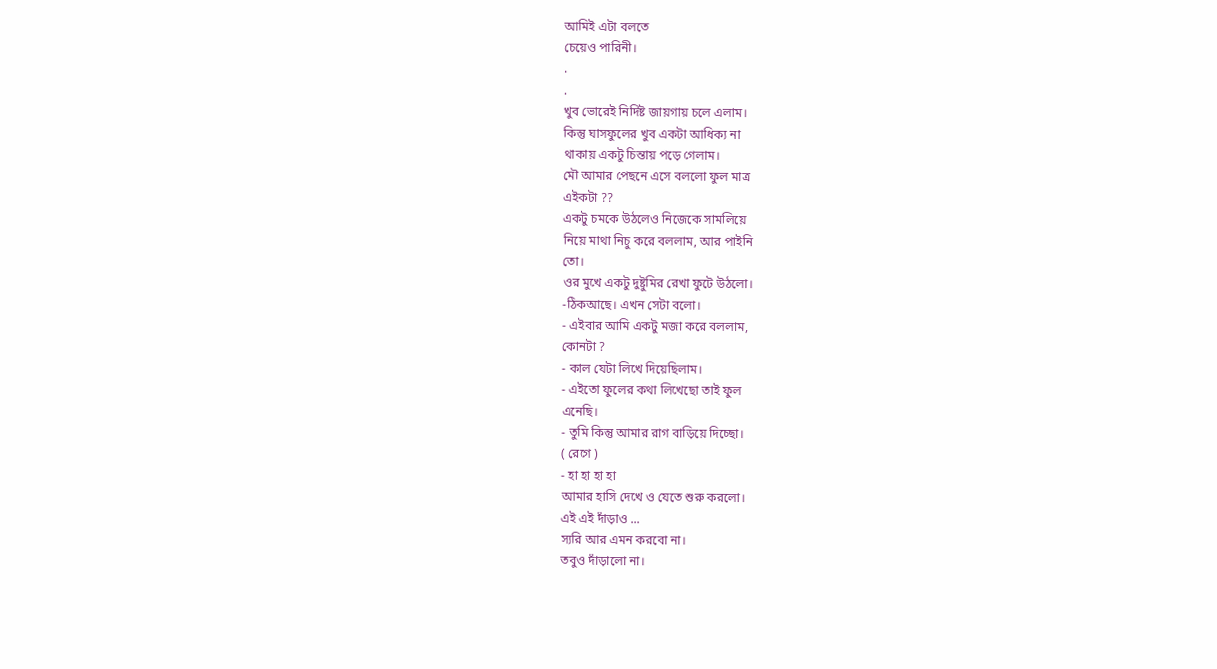আমিই এটা বলতে
চেয়েও পারিনী।
.
.
খুব ভোরেই নির্দিষ্ট জায়গায় চলে এলাম।
কিন্তু ঘাসফুলের খুব একটা আধিক্য না
থাকায় একটু চিন্তায় পড়ে গেলাম।
মৌ আমার পেছনে এসে বললো ফুল মাত্র
এইকটা ??
একটু চমকে উঠলেও নিজেকে সামলিয়ে
নিয়ে মাথা নিচু করে বললাম, আর পাইনি
তো।
ওর মুখে একটু দুষ্টুমির রেখা ফুটে উঠলো।
-ঠিকআছে। এখন সেটা বলো।
- এইবার আমি একটু মজা করে বললাম,
কোনটা ?
- কাল যেটা লিখে দিয়েছিলাম।
- এইতো ফুলের কথা লিখেছো তাই ফুল
এনেছি।
- তুমি কিন্তু আমার রাগ বাড়িয়ে দিচ্ছো।
( রেগে )
- হা হা হা হা
আমার হাসি দেখে ও যেতে শুরু করলো।
এই এই দাঁড়াও ...
স্যরি আর এমন করবো না।
তবুও দাঁড়ালো না।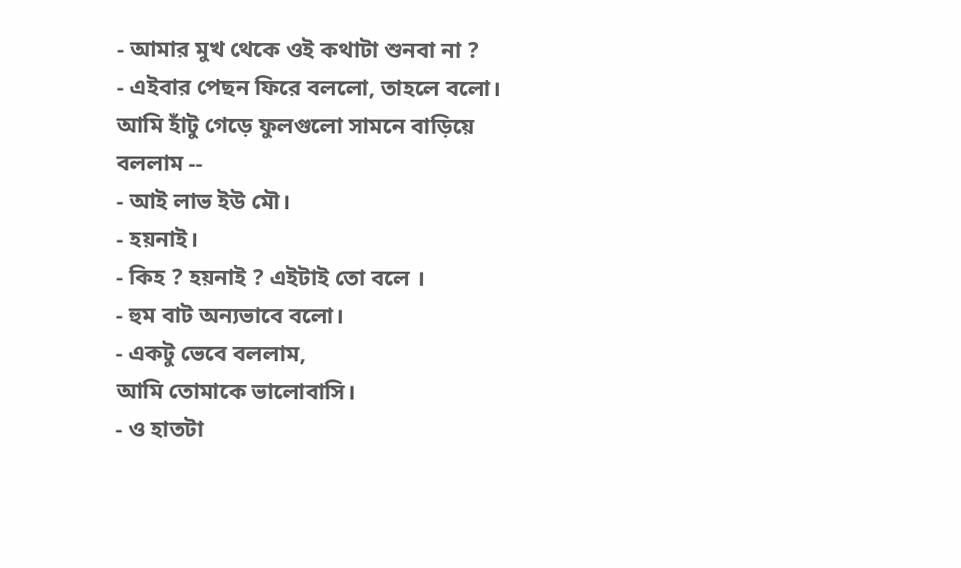- আমার মুখ থেকে ওই কথাটা শুনবা না ?
- এইবার পেছন ফিরে বললো, তাহলে বলো।
আমি হাঁটু গেড়ে ফুলগুলো সামনে বাড়িয়ে
বললাম --
- আই লাভ ইউ মৌ।
- হয়নাই।
- কিহ ? হয়নাই ? এইটাই তো বলে ।
- হুম বাট অন্যভাবে বলো।
- একটু ভেবে বললাম,
আমি তোমাকে ভালোবাসি।
- ও হাতটা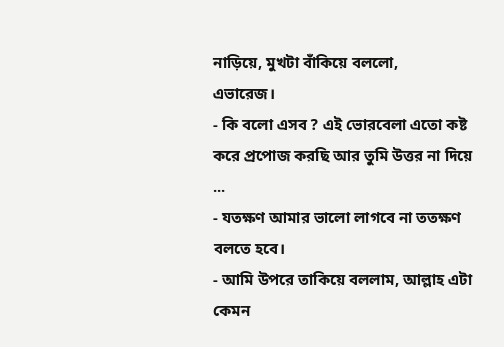নাড়িয়ে, মুখটা বাঁকিয়ে বললো,
এভারেজ।
- কি বলো এসব ? এই ভোরবেলা এতো কষ্ট
করে প্রপোজ করছি আর তুমি উত্তর না দিয়ে
...
- যতক্ষণ আমার ভালো লাগবে না ততক্ষণ
বলতে হবে।
- আমি উপরে তাকিয়ে বললাম, আল্লাহ এটা
কেমন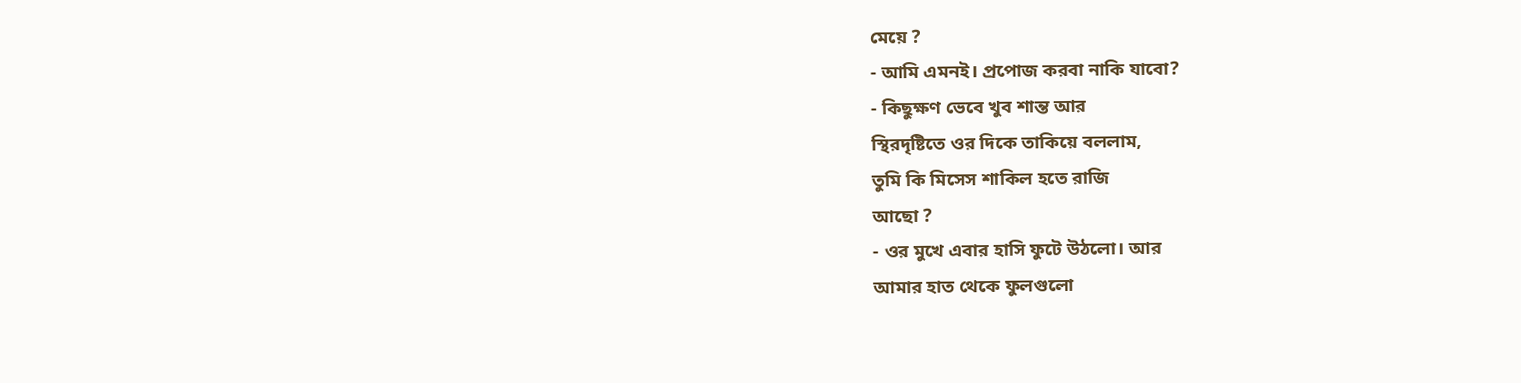মেয়ে ?
- আমি এমনই। প্রপোজ করবা নাকি যাবো?
- কিছুক্ষণ ভেবে খুব শান্ত আর
স্থিরদৃষ্টিতে ওর দিকে তাকিয়ে বললাম,
তুমি কি মিসেস শাকিল হতে রাজি
আছো ?
- ওর মুখে এবার হাসি ফুটে উঠলো। আর
আমার হাত থেকে ফুলগুলো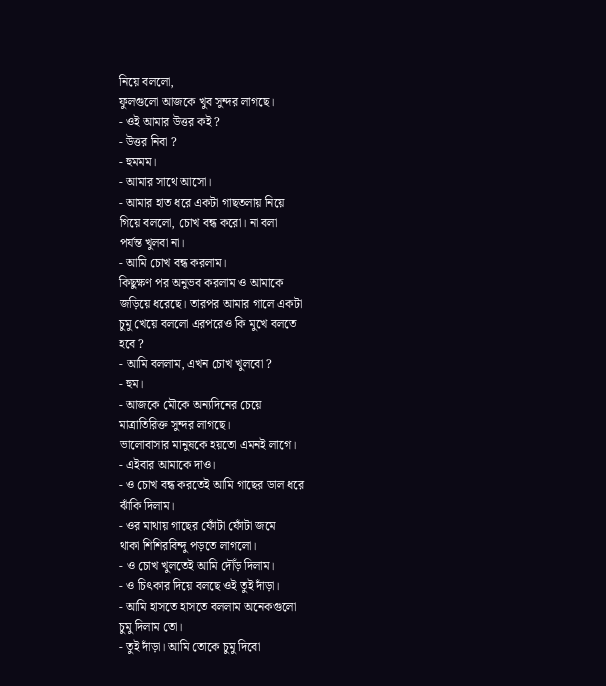নিয়ে বললো,
ফুলগুলো আজকে খুব সুন্দর লাগছে।
- ওই আমার উত্তর কই ?
- উত্তর নিবা ?
- হুমমম।
- আমার সাথে আসো।
- আমার হাত ধরে একটা গাছতলায় নিয়ে
গিয়ে বললো, চোখ বন্ধ করো। না বলা
পর্যন্ত খুলবা না।
- আমি চোখ বন্ধ করলাম।
কিছুক্ষণ পর অনুভব করলাম ও আমাকে
জড়িয়ে ধরেছে। তারপর আমার গালে একটা
চুমু খেয়ে বললো এরপরেও কি মুখে বলতে
হবে ?
- আমি বললাম, এখন চোখ খুলবো ?
- হুম।
- আজকে মৌকে অন্যদিনের চেয়ে
মাত্রাতিরিক্ত সুন্দর লাগছে।
ভালোবাসার মানুষকে হয়তো এমনই লাগে।
- এইবার আমাকে দাও।
- ও চোখ বন্ধ করতেই আমি গাছের ডাল ধরে
ঝাঁকি দিলাম।
- ওর মাথায় গাছের ফোঁটা ফোঁটা জমে
থাকা শিশিরবিন্দু পড়তে লাগলো।
- ও চোখ খুলতেই আমি দৌঁড় দিলাম।
- ও চিৎকার দিয়ে বলছে ওই তুই দাঁড়া।
- আমি হাসতে হাসতে বললাম অনেকগুলো
চুমু দিলাম তো।
- তুই দাঁড়া। আমি তোকে চুমু দিবো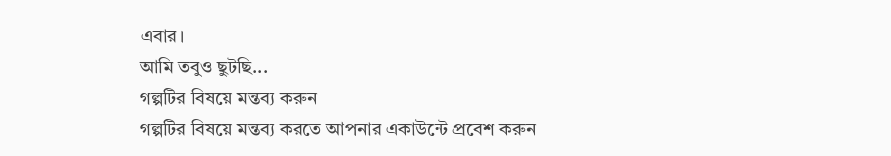এবার।
আমি তবুও ছুটছি...
গল্পটির বিষয়ে মন্তব্য করুন
গল্পটির বিষয়ে মন্তব্য করতে আপনার একাউন্টে প্রবেশ করুন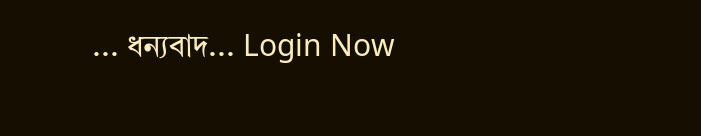... ধন্যবাদ... Login Now